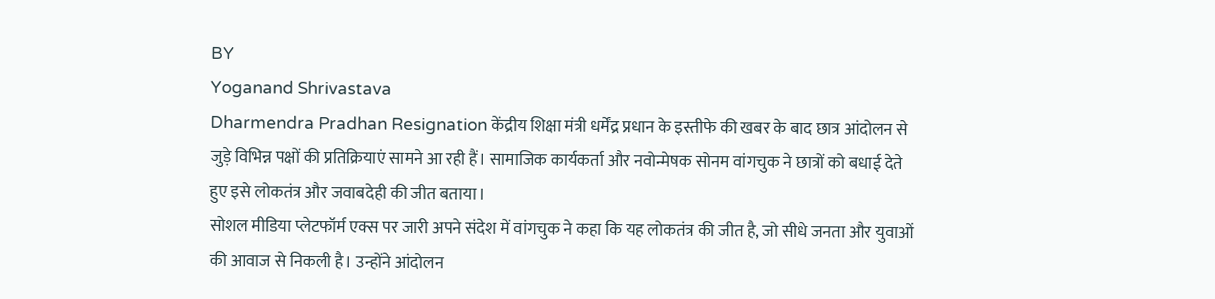BY
Yoganand Shrivastava
Dharmendra Pradhan Resignation केंद्रीय शिक्षा मंत्री धर्मेंद्र प्रधान के इस्तीफे की खबर के बाद छात्र आंदोलन से जुड़े विभिन्न पक्षों की प्रतिक्रियाएं सामने आ रही हैं। सामाजिक कार्यकर्ता और नवोन्मेषक सोनम वांगचुक ने छात्रों को बधाई देते हुए इसे लोकतंत्र और जवाबदेही की जीत बताया।
सोशल मीडिया प्लेटफॉर्म एक्स पर जारी अपने संदेश में वांगचुक ने कहा कि यह लोकतंत्र की जीत है, जो सीधे जनता और युवाओं की आवाज से निकली है। उन्होंने आंदोलन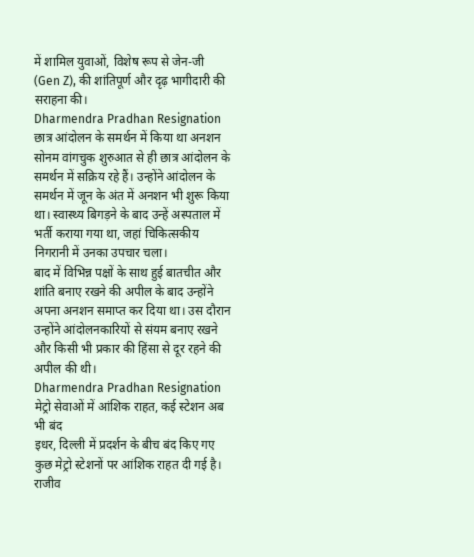में शामिल युवाओं, विशेष रूप से जेन-जी (Gen Z), की शांतिपूर्ण और दृढ़ भागीदारी की सराहना की।
Dharmendra Pradhan Resignation छात्र आंदोलन के समर्थन में किया था अनशन
सोनम वांगचुक शुरुआत से ही छात्र आंदोलन के समर्थन में सक्रिय रहे हैं। उन्होंने आंदोलन के समर्थन में जून के अंत में अनशन भी शुरू किया था। स्वास्थ्य बिगड़ने के बाद उन्हें अस्पताल में भर्ती कराया गया था, जहां चिकित्सकीय निगरानी में उनका उपचार चला।
बाद में विभिन्न पक्षों के साथ हुई बातचीत और शांति बनाए रखने की अपील के बाद उन्होंने अपना अनशन समाप्त कर दिया था। उस दौरान उन्होंने आंदोलनकारियों से संयम बनाए रखने और किसी भी प्रकार की हिंसा से दूर रहने की अपील की थी।
Dharmendra Pradhan Resignation मेट्रो सेवाओं में आंशिक राहत, कई स्टेशन अब भी बंद
इधर, दिल्ली में प्रदर्शन के बीच बंद किए गए कुछ मेट्रो स्टेशनों पर आंशिक राहत दी गई है। राजीव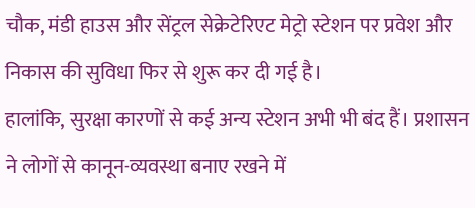चौक, मंडी हाउस और सेंट्रल सेक्रेटेरिएट मेट्रो स्टेशन पर प्रवेश और निकास की सुविधा फिर से शुरू कर दी गई है।
हालांकि, सुरक्षा कारणों से कई अन्य स्टेशन अभी भी बंद हैं। प्रशासन ने लोगों से कानून-व्यवस्था बनाए रखने में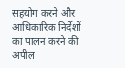सहयोग करने और आधिकारिक निर्देशों का पालन करने की अपील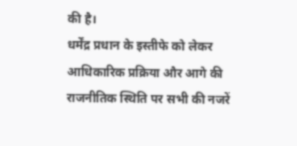की है।
धर्मेंद्र प्रधान के इस्तीफे को लेकर आधिकारिक प्रक्रिया और आगे की राजनीतिक स्थिति पर सभी की नजरें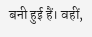बनी हुई हैं। वहीं,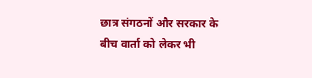छात्र संगठनों और सरकार के बीच वार्ता को लेकर भी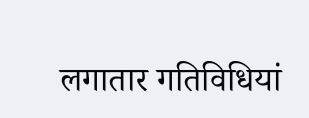लगातार गतिविधियां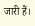जारी हैं।